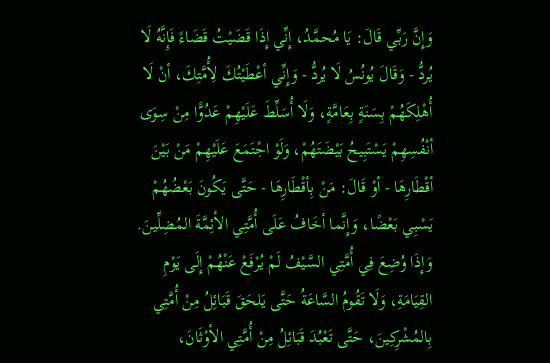وَإِنَّ رَبِّي قَالَ: يَا مُحمَّدُ، إِنِّي إِذَا قَضَيْتُ قَضَاءً فَإِنَّهُ لَا يُردُّ - وَقَالَ يُونُسُ لَا يُردُّ - وَإِنِّي أعْطَيْتُكَ لِأُمَّتِكَ، أنْ لَا أُهْلِكَهُمْ بِسَنَةٍ بِعَامَّةٍ، وَلَا أُسَلِّطَ عَلَيْهِمْ عَدُوًّا مِنْ سِوَى أنْفُسِهِمْ يَسْتَبِيحُ بَيْضَتَهُمْ، وَلَوْ اجْتَمَعَ عَلَيْهِمْ مَنْ بَيْنَ أقْطَارِهَا - أوْ قَالَ: مَنْ بِأقْطَارِهَا - حَتَّى يَكُونَ بَعْضُهُمْ يَسْبِي بَعْضًا، وَإِنَّما أخَافُ عَلَى أُمَّتِي الأئِمَّةَ المُضِلِّينَ.
وَإِذَا وُضِعَ فِي أُمَّتِي السَّيْفُ لَمْ يُرْفَعْ عَنْهُمْ إِلَى يَوْمِ القِيَامَةِ، وَلَا تَقُومُ السَّاعَةُ حَتَّى يَلحَقَ قَبَائِلُ مِنْ أُمَّتِي بِالمُشْرِكِينَ، حَتَّى تَعْبُدَ قَبَائِلُ مِنْ أُمَّتِي الأوْثَانَ،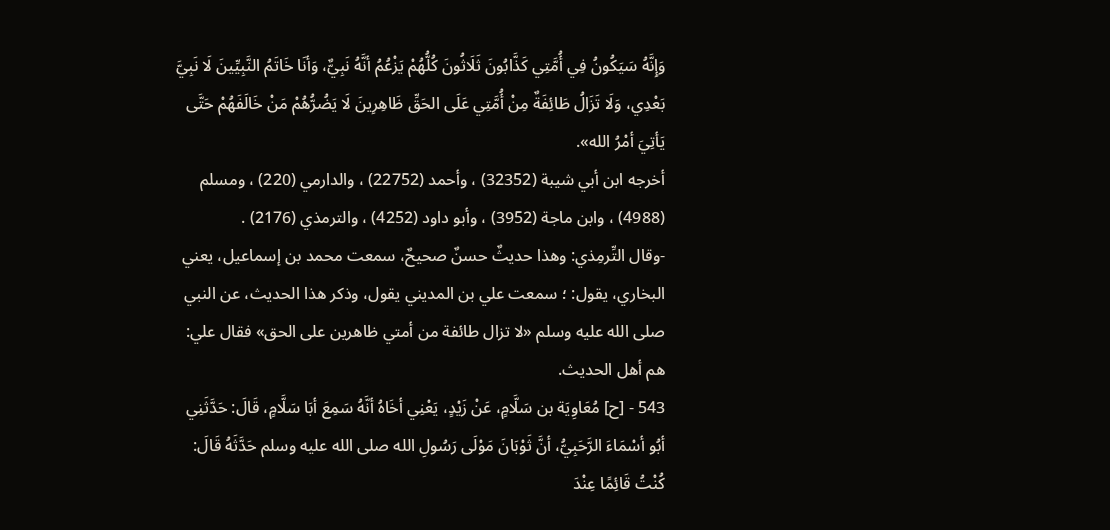وَإِنَّهُ سَيَكُونُ فِي أُمَّتِي كَذَّابُونَ ثَلَاثُونَ كُلُّهُمْ يَزْعُمُ أنَّهُ نَبِيٌّ، وَأنَا خَاتَمُ النَّبِيِّينَ لَا نَبِيَّ بَعْدِي، وَلَا تَزَالُ طَائِفَةٌ مِنْ أُمَّتِي عَلَى الحَقِّ ظَاهِرِينَ لَا يَضُرُّهُمْ مَنْ خَالَفَهُمْ حَتَّى يَأتِيَ أمْرُ الله».
أخرجه ابن أبي شيبة (32352) ، وأحمد (22752) ، والدارمي (220) ، ومسلم (4988) ، وابن ماجة (3952) ، وأبو داود (4252) ، والترمذي (2176) .
-وقال التِّرمِذي: وهذا حديثٌ حسنٌ صحيحٌ، سمعت محمد بن إسماعيل، يعني البخاري، يقول: ؛ سمعت علي بن المديني يقول، وذكر هذا الحديث، عن النبي صلى الله عليه وسلم «لا تزال طائفة من أمتي ظاهرين على الحق» فقال علي: هم أهل الحديث.
543 - [ح] مُعَاوِيَة بن سَلَّامٍ، عَنْ زَيْدٍ، يَعْنِي أخَاهُ أنَّهُ سَمِعَ أبَا سَلَّامٍ، قَالَ: حَدَّثَنِي أبُو أسْمَاءَ الرَّحَبِيُّ، أنَّ ثَوْبَانَ مَوْلَى رَسُولِ الله صلى الله عليه وسلم حَدَّثَهُ قَالَ: كُنْتُ قَائِمًا عِنْدَ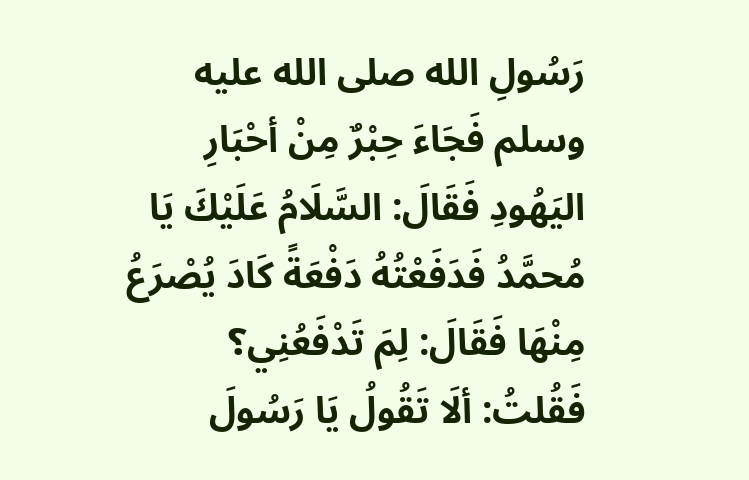رَسُولِ الله صلى الله عليه وسلم فَجَاءَ حِبْرٌ مِنْ أحْبَارِ اليَهُودِ فَقَالَ: السَّلَامُ عَلَيْكَ يَا مُحمَّدُ فَدَفَعْتُهُ دَفْعَةً كَادَ يُصْرَعُ مِنْهَا فَقَالَ: لِمَ تَدْفَعُنِي؟ فَقُلتُ: ألَا تَقُولُ يَا رَسُولَ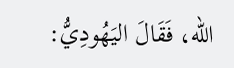الله، فَقَالَ اليَهُودِيُّ: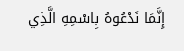إِنَّمَا نَدْعُوهُ بِاسْمِهِ الَّذِي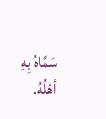سَمَّاهُ بِهِ أهْلُهُ.